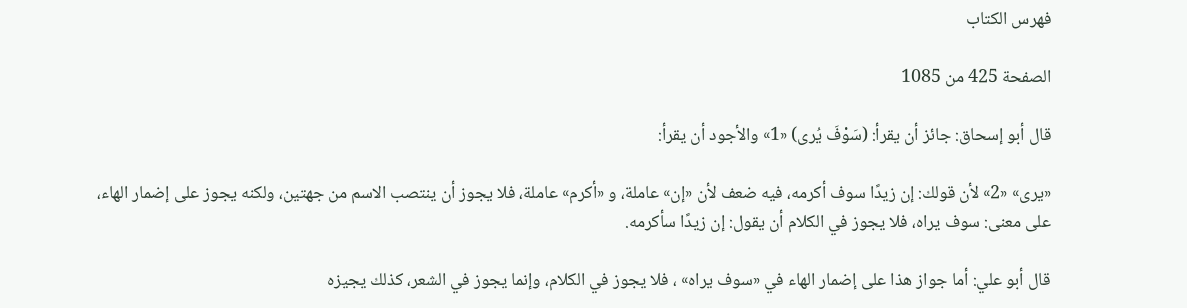فهرس الكتاب

الصفحة 425 من 1085

قال أبو إسحاق: جائز أن يقرأ: (سَوْفَ يُرى) «1» والأجود أن يقرأ:

«يرى» «2» لأن قولك: إن زيدًا سوف أكرمه، فيه ضعف لأن «إن» عاملة، و «أكرم» عاملة، فلا يجوز أن ينتصب الاسم من جهتين، ولكنه يجوز على إضمار الهاء، على معنى: سوف يراه، فلا يجوز في الكلام أن يقول: إن زيدًا سأكرمه.

قال أبو علي: أما جواز هذا على إضمار الهاء في «سوف يراه» ، فلا يجوز في الكلام، وإنما يجوز في الشعر، كذلك يجيزه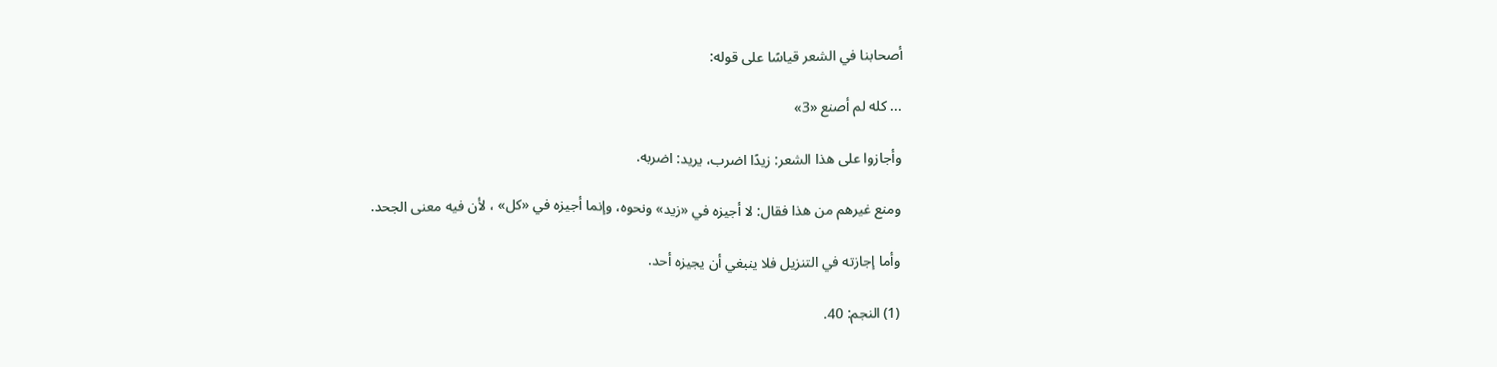أصحابنا في الشعر قياسًا على قوله:

... كله لم أصنع «3»

وأجازوا على هذا الشعر: زيدًا اضرب، يريد: اضربه.

ومنع غيرهم من هذا فقال: لا أجيزه في «زيد» ونحوه، وإنما أجيزه في «كل» ، لأن فيه معنى الجحد.

وأما إجازته في التنزيل فلا ينبغي أن يجيزه أحد.

(1) النجم: 40.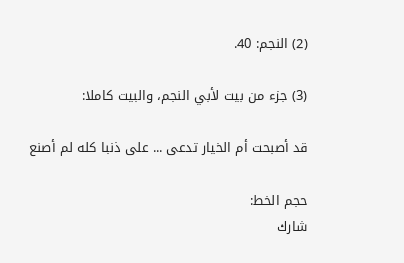(2) النجم: 40.

(3) جزء من بيت لأبي النجم، والبيت كاملا:

قد أصبحت أم الخيار تدعى ... على ذنبا كله لم أصنع

حجم الخط:
شارك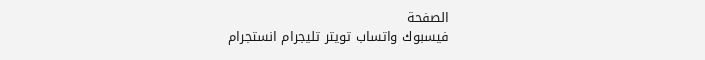الصفحة
فيسبوك واتساب تويتر تليجرام انستجرام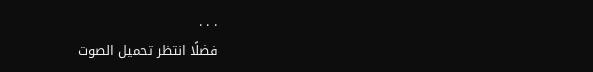. . .
فضلًا انتظر تحميل الصوت